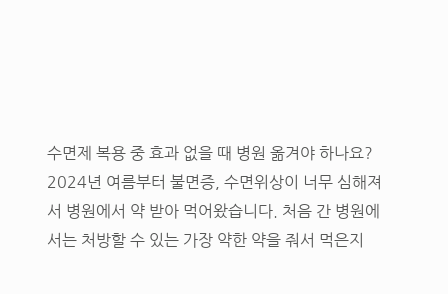수면제 복용 중 효과 없을 때 병원 옮겨야 하나요?
2024년 여름부터 불면증, 수면위상이 너무 심해져서 병원에서 약 받아 먹어왔습니다. 처음 간 병원에서는 처방할 수 있는 가장 약한 약을 줘서 먹은지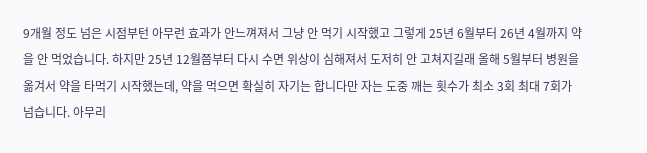9개월 정도 넘은 시점부턴 아무런 효과가 안느껴져서 그냥 안 먹기 시작했고 그렇게 25년 6월부터 26년 4월까지 약을 안 먹었습니다. 하지만 25년 12월쯤부터 다시 수면 위상이 심해져서 도저히 안 고쳐지길래 올해 5월부터 병원을 옮겨서 약을 타먹기 시작했는데, 약을 먹으면 확실히 자기는 합니다만 자는 도중 깨는 횟수가 최소 3회 최대 7회가 넘습니다. 아무리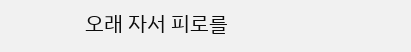오래 자서 피로를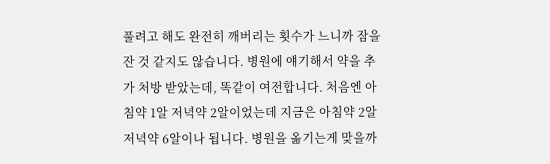풀려고 해도 완전히 깨버리는 횟수가 느니까 잠을 잔 것 같지도 않습니다. 병원에 얘기해서 약을 추가 처방 받았는데, 똑같이 여전합니다. 처음엔 아침약 1알 저녁약 2알이었는데 지금은 아침약 2알 저녁약 6알이나 됩니다. 병원을 옮기는게 맞을까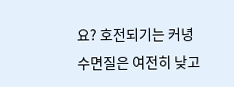요? 호전되기는 커녕 수면질은 여전히 낮고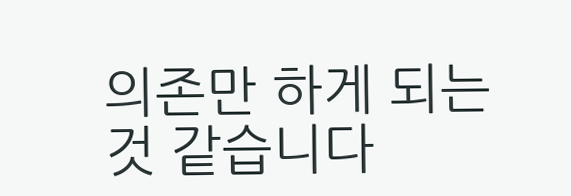의존만 하게 되는 것 같습니다